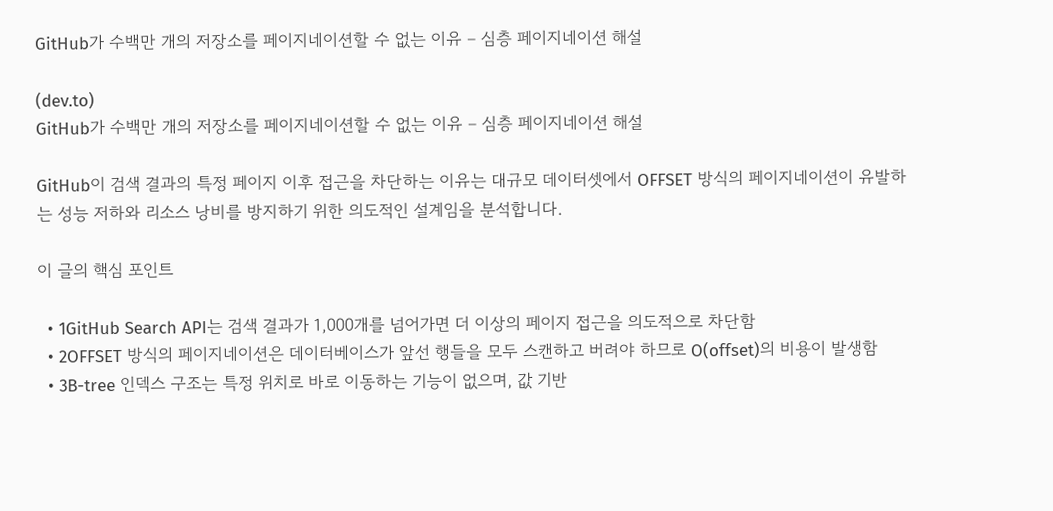GitHub가 수백만 개의 저장소를 페이지네이션할 수 없는 이유 – 심층 페이지네이션 해설

(dev.to)
GitHub가 수백만 개의 저장소를 페이지네이션할 수 없는 이유 – 심층 페이지네이션 해설

GitHub이 검색 결과의 특정 페이지 이후 접근을 차단하는 이유는 대규모 데이터셋에서 OFFSET 방식의 페이지네이션이 유발하는 성능 저하와 리소스 낭비를 방지하기 위한 의도적인 설계임을 분석합니다.

이 글의 핵심 포인트

  • 1GitHub Search API는 검색 결과가 1,000개를 넘어가면 더 이상의 페이지 접근을 의도적으로 차단함
  • 2OFFSET 방식의 페이지네이션은 데이터베이스가 앞선 행들을 모두 스캔하고 버려야 하므로 O(offset)의 비용이 발생함
  • 3B-tree 인덱스 구조는 특정 위치로 바로 이동하는 기능이 없으며, 값 기반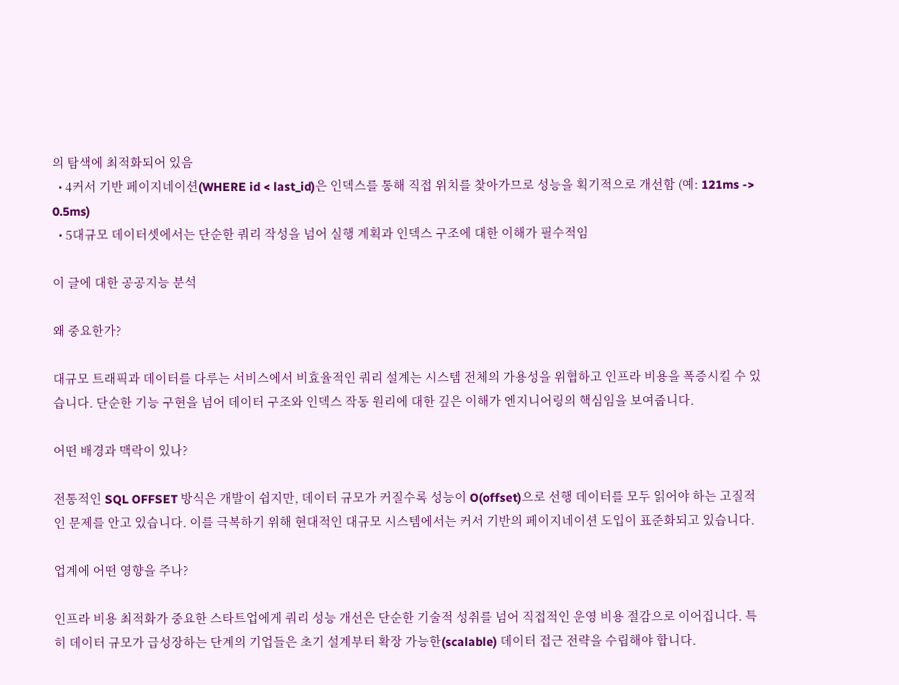의 탐색에 최적화되어 있음
  • 4커서 기반 페이지네이션(WHERE id < last_id)은 인덱스를 통해 직접 위치를 찾아가므로 성능을 획기적으로 개선함 (예: 121ms -> 0.5ms)
  • 5대규모 데이터셋에서는 단순한 쿼리 작성을 넘어 실행 계획과 인덱스 구조에 대한 이해가 필수적임

이 글에 대한 공공지능 분석

왜 중요한가?

대규모 트래픽과 데이터를 다루는 서비스에서 비효율적인 쿼리 설계는 시스템 전체의 가용성을 위협하고 인프라 비용을 폭증시킬 수 있습니다. 단순한 기능 구현을 넘어 데이터 구조와 인덱스 작동 원리에 대한 깊은 이해가 엔지니어링의 핵심임을 보여줍니다.

어떤 배경과 맥락이 있나?

전통적인 SQL OFFSET 방식은 개발이 쉽지만, 데이터 규모가 커질수록 성능이 O(offset)으로 선행 데이터를 모두 읽어야 하는 고질적인 문제를 안고 있습니다. 이를 극복하기 위해 현대적인 대규모 시스템에서는 커서 기반의 페이지네이션 도입이 표준화되고 있습니다.

업계에 어떤 영향을 주나?

인프라 비용 최적화가 중요한 스타트업에게 쿼리 성능 개선은 단순한 기술적 성취를 넘어 직접적인 운영 비용 절감으로 이어집니다. 특히 데이터 규모가 급성장하는 단계의 기업들은 초기 설계부터 확장 가능한(scalable) 데이터 접근 전략을 수립해야 합니다.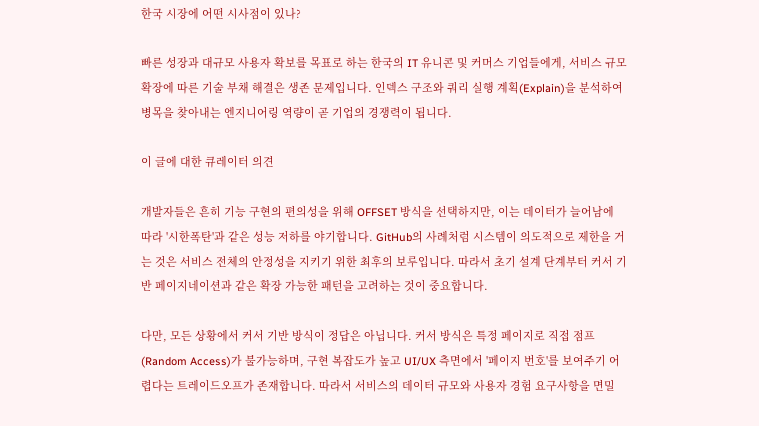한국 시장에 어떤 시사점이 있나?

빠른 성장과 대규모 사용자 확보를 목표로 하는 한국의 IT 유니콘 및 커머스 기업들에게, 서비스 규모 확장에 따른 기술 부채 해결은 생존 문제입니다. 인덱스 구조와 쿼리 실행 계획(Explain)을 분석하여 병목을 찾아내는 엔지니어링 역량이 곧 기업의 경쟁력이 됩니다.

이 글에 대한 큐레이터 의견

개발자들은 흔히 기능 구현의 편의성을 위해 OFFSET 방식을 선택하지만, 이는 데이터가 늘어남에 따라 '시한폭탄'과 같은 성능 저하를 야기합니다. GitHub의 사례처럼 시스템이 의도적으로 제한을 거는 것은 서비스 전체의 안정성을 지키기 위한 최후의 보루입니다. 따라서 초기 설계 단계부터 커서 기반 페이지네이션과 같은 확장 가능한 패턴을 고려하는 것이 중요합니다.

다만, 모든 상황에서 커서 기반 방식이 정답은 아닙니다. 커서 방식은 특정 페이지로 직접 점프(Random Access)가 불가능하며, 구현 복잡도가 높고 UI/UX 측면에서 '페이지 번호'를 보여주기 어렵다는 트레이드오프가 존재합니다. 따라서 서비스의 데이터 규모와 사용자 경험 요구사항을 면밀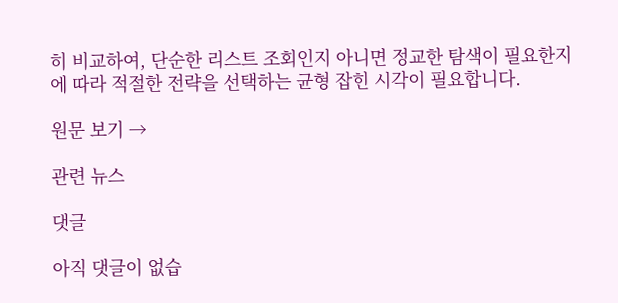히 비교하여, 단순한 리스트 조회인지 아니면 정교한 탐색이 필요한지에 따라 적절한 전략을 선택하는 균형 잡힌 시각이 필요합니다.

원문 보기 →

관련 뉴스

댓글

아직 댓글이 없습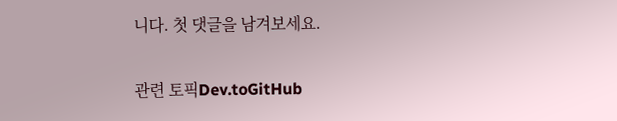니다. 첫 댓글을 남겨보세요.

관련 토픽Dev.toGitHub